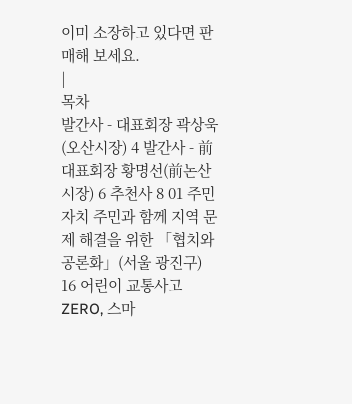이미 소장하고 있다면 판매해 보세요.
|
목차
발간사 - 대표회장 곽상욱(오산시장) 4 발간사 - 前대표회장 황명선(前논산시장) 6 추천사 8 01 주민자치 주민과 함께 지역 문제 해결을 위한 「협치와 공론화」(서울 광진구) 16 어린이 교통사고 ZERO, 스마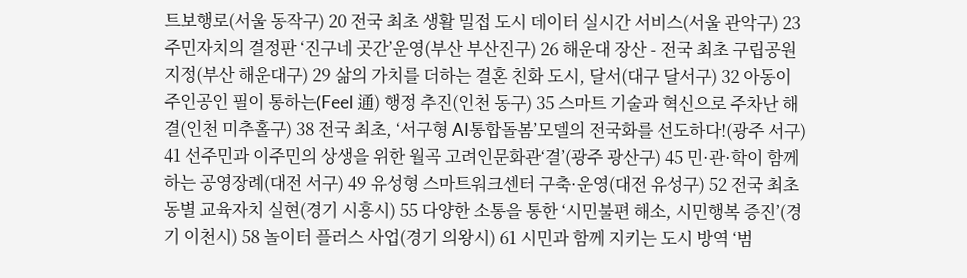트보행로(서울 동작구) 20 전국 최초 생활 밀접 도시 데이터 실시간 서비스(서울 관악구) 23 주민자치의 결정판 ‘진구네 곳간’운영(부산 부산진구) 26 해운대 장산 - 전국 최초 구립공원 지정(부산 해운대구) 29 삶의 가치를 더하는 결혼 친화 도시, 달서(대구 달서구) 32 아동이 주인공인 필이 통하는(Feel 通) 행정 추진(인천 동구) 35 스마트 기술과 혁신으로 주차난 해결(인천 미추홀구) 38 전국 최초, ‘서구형 AI통합돌봄’모델의 전국화를 선도하다!(광주 서구) 41 선주민과 이주민의 상생을 위한 월곡 고려인문화관‘결’(광주 광산구) 45 민·관·학이 함께하는 공영장례(대전 서구) 49 유성형 스마트워크센터 구축·운영(대전 유성구) 52 전국 최초 동별 교육자치 실현(경기 시흥시) 55 다양한 소통을 통한 ‘시민불편 해소, 시민행복 증진’(경기 이천시) 58 놀이터 플러스 사업(경기 의왕시) 61 시민과 함께 지키는 도시 방역 ‘범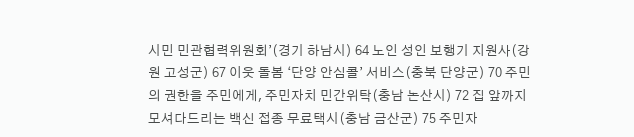시민 민관협력위원회’(경기 하남시) 64 노인 성인 보행기 지원사(강원 고성군) 67 이웃 돌봄 ‘단양 안심콜’ 서비스(충북 단양군) 70 주민의 권한을 주민에게, 주민자치 민간위탁(충남 논산시) 72 집 앞까지 모셔다드리는 백신 접종 무료택시(충남 금산군) 75 주민자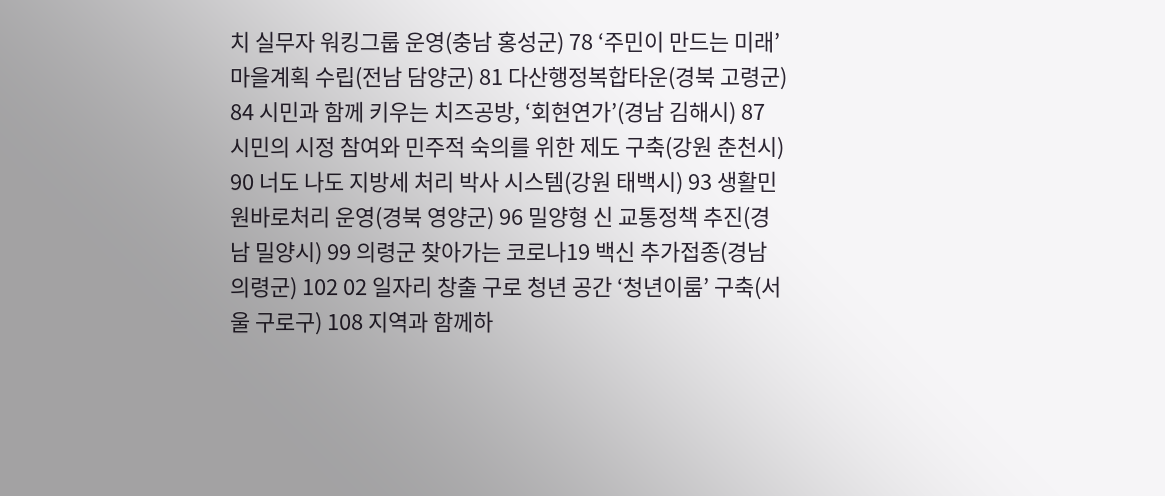치 실무자 워킹그룹 운영(충남 홍성군) 78 ‘주민이 만드는 미래’ 마을계획 수립(전남 담양군) 81 다산행정복합타운(경북 고령군) 84 시민과 함께 키우는 치즈공방, ‘회현연가’(경남 김해시) 87 시민의 시정 참여와 민주적 숙의를 위한 제도 구축(강원 춘천시) 90 너도 나도 지방세 처리 박사 시스템(강원 태백시) 93 생활민원바로처리 운영(경북 영양군) 96 밀양형 신 교통정책 추진(경남 밀양시) 99 의령군 찾아가는 코로나19 백신 추가접종(경남 의령군) 102 02 일자리 창출 구로 청년 공간 ‘청년이룸’ 구축(서울 구로구) 108 지역과 함께하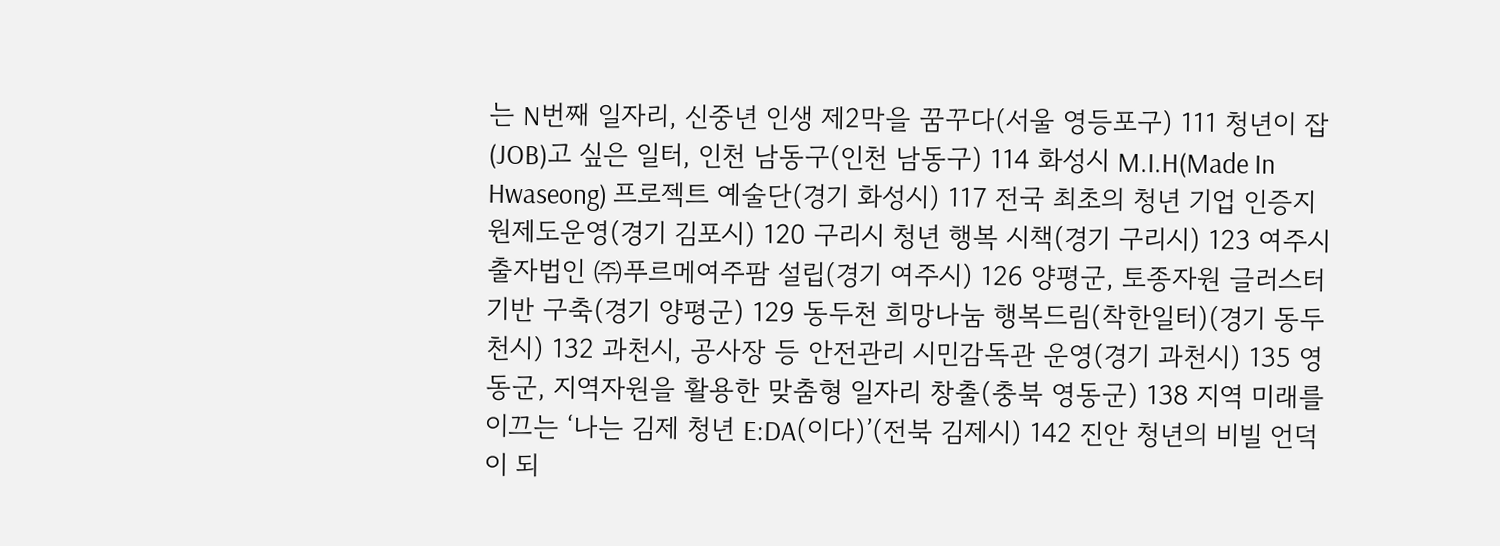는 N번째 일자리, 신중년 인생 제2막을 꿈꾸다(서울 영등포구) 111 청년이 잡(JOB)고 싶은 일터, 인천 남동구(인천 남동구) 114 화성시 M.I.H(Made In Hwaseong) 프로젝트 예술단(경기 화성시) 117 전국 최초의 청년 기업 인증지원제도운영(경기 김포시) 120 구리시 청년 행복 시책(경기 구리시) 123 여주시 출자법인 ㈜푸르메여주팜 설립(경기 여주시) 126 양평군, 토종자원 글러스터 기반 구축(경기 양평군) 129 동두천 희망나눔 행복드림(착한일터)(경기 동두천시) 132 과천시, 공사장 등 안전관리 시민감독관 운영(경기 과천시) 135 영동군, 지역자원을 활용한 맞춤형 일자리 창출(충북 영동군) 138 지역 미래를 이끄는 ‘나는 김제 청년 E:DA(이다)’(전북 김제시) 142 진안 청년의 비빌 언덕이 되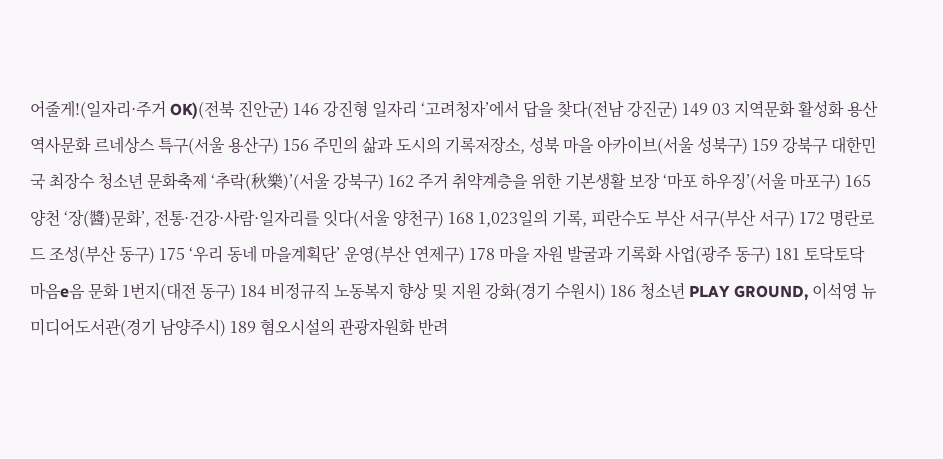어줄게!(일자리·주거 OK)(전북 진안군) 146 강진형 일자리 ‘고려청자’에서 답을 찾다(전남 강진군) 149 03 지역문화 활성화 용산 역사문화 르네상스 특구(서울 용산구) 156 주민의 삶과 도시의 기록저장소, 성북 마을 아카이브(서울 성북구) 159 강북구 대한민국 최장수 청소년 문화축제 ‘추락(秋樂)’(서울 강북구) 162 주거 취약계층을 위한 기본생활 보장 ‘마포 하우징’(서울 마포구) 165 양천 ‘장(醬)문화’, 전통·건강·사람·일자리를 잇다(서울 양천구) 168 1,023일의 기록, 피란수도 부산 서구(부산 서구) 172 명란로드 조성(부산 동구) 175 ‘우리 동네 마을계획단’ 운영(부산 연제구) 178 마을 자원 발굴과 기록화 사업(광주 동구) 181 토닥토닥 마음e음 문화 1번지(대전 동구) 184 비정규직 노동복지 향상 및 지원 강화(경기 수원시) 186 청소년 PLAY GROUND, 이석영 뉴미디어도서관(경기 남양주시) 189 혐오시설의 관광자원화 반려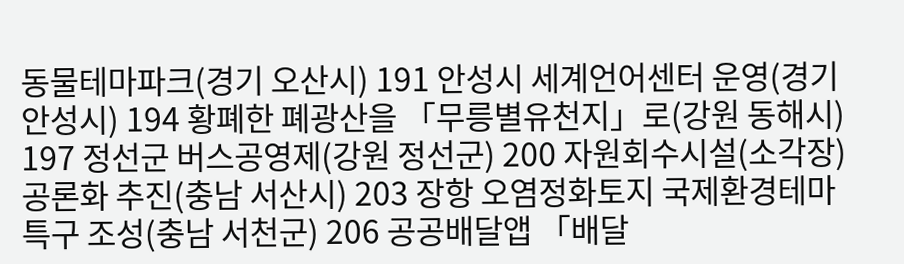동물테마파크(경기 오산시) 191 안성시 세계언어센터 운영(경기 안성시) 194 황폐한 폐광산을 「무릉별유천지」로(강원 동해시) 197 정선군 버스공영제(강원 정선군) 200 자원회수시설(소각장) 공론화 추진(충남 서산시) 203 장항 오염정화토지 국제환경테마특구 조성(충남 서천군) 206 공공배달앱 「배달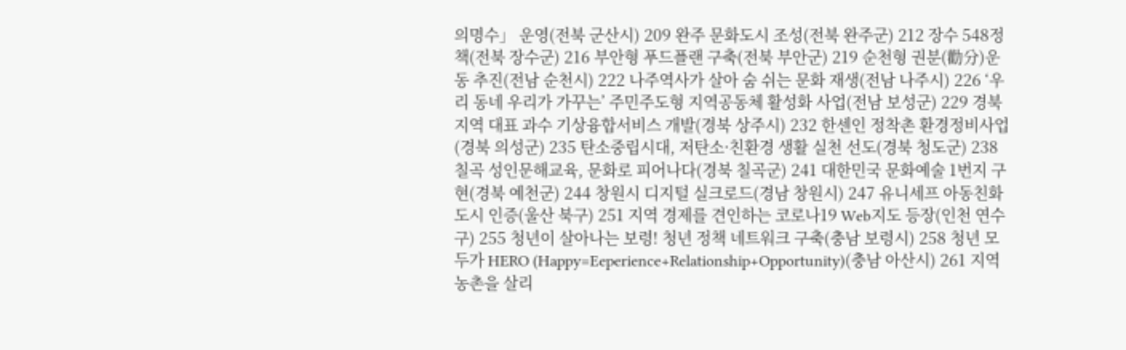의명수」 운영(전북 군산시) 209 완주 문화도시 조성(전북 완주군) 212 장수 548정책(전북 장수군) 216 부안형 푸드플랜 구축(전북 부안군) 219 순천형 권분(勸分)운동 추진(전남 순천시) 222 나주역사가 살아 숨 쉬는 문화 재생(전남 나주시) 226 ‘우리 동네 우리가 가꾸는’ 주민주도형 지역공동체 활성화 사업(전남 보성군) 229 경북지역 대표 과수 기상융합서비스 개발(경북 상주시) 232 한센인 정착촌 환경정비사업(경북 의성군) 235 탄소중립시대, 저탄소·친환경 생활 실천 선도(경북 청도군) 238 칠곡 성인문해교육, 문화로 피어나다(경북 칠곡군) 241 대한민국 문화예술 1번지 구현(경북 예천군) 244 창원시 디지털 실크로드(경남 창원시) 247 유니세프 아동친화도시 인증(울산 북구) 251 지역 경제를 견인하는 코로나19 Web지도 등장(인천 연수구) 255 청년이 살아나는 보령! 청년 정책 네트워크 구축(충남 보령시) 258 청년 모두가 HERO (Happy=Eeperience+Relationship+Opportunity)(충남 아산시) 261 지역 농촌을 살리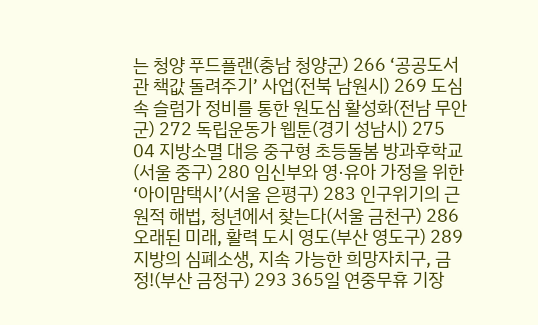는 청양 푸드플랜(충남 청양군) 266 ‘공공도서관 책값 돌려주기’ 사업(전북 남원시) 269 도심 속 슬럼가 정비를 통한 원도심 활성화(전남 무안군) 272 독립운동가 웹툰(경기 성남시) 275 04 지방소멸 대응 중구형 초등돌봄 방과후학교(서울 중구) 280 임신부와 영·유아 가정을 위한 ‘아이맘택시’(서울 은평구) 283 인구위기의 근원적 해법, 청년에서 찾는다(서울 금천구) 286 오래된 미래, 활력 도시 영도(부산 영도구) 289 지방의 심폐소생, 지속 가능한 희망자치구, 금정!(부산 금정구) 293 365일 연중무휴 기장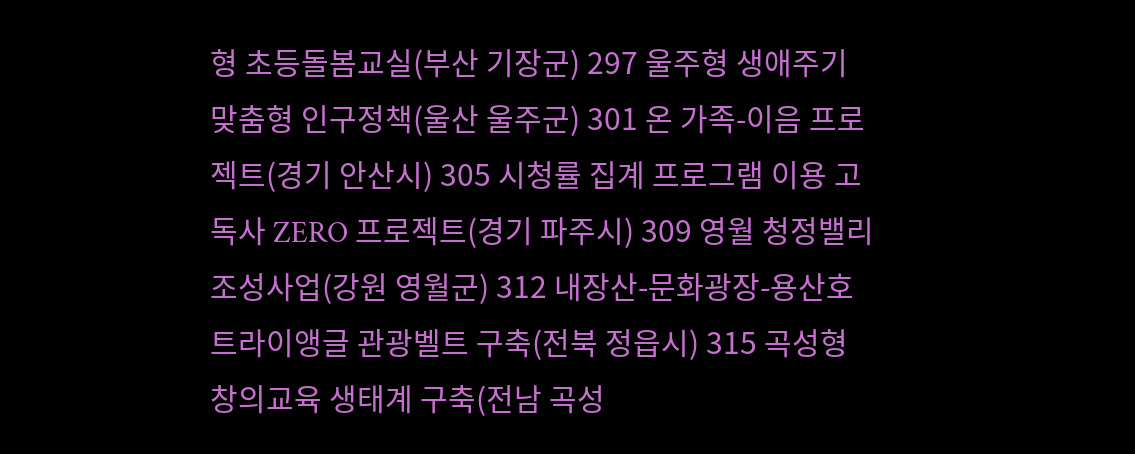형 초등돌봄교실(부산 기장군) 297 울주형 생애주기 맞춤형 인구정책(울산 울주군) 301 온 가족-이음 프로젝트(경기 안산시) 305 시청률 집계 프로그램 이용 고독사 ZERO 프로젝트(경기 파주시) 309 영월 청정밸리 조성사업(강원 영월군) 312 내장산-문화광장-용산호 트라이앵글 관광벨트 구축(전북 정읍시) 315 곡성형 창의교육 생태계 구축(전남 곡성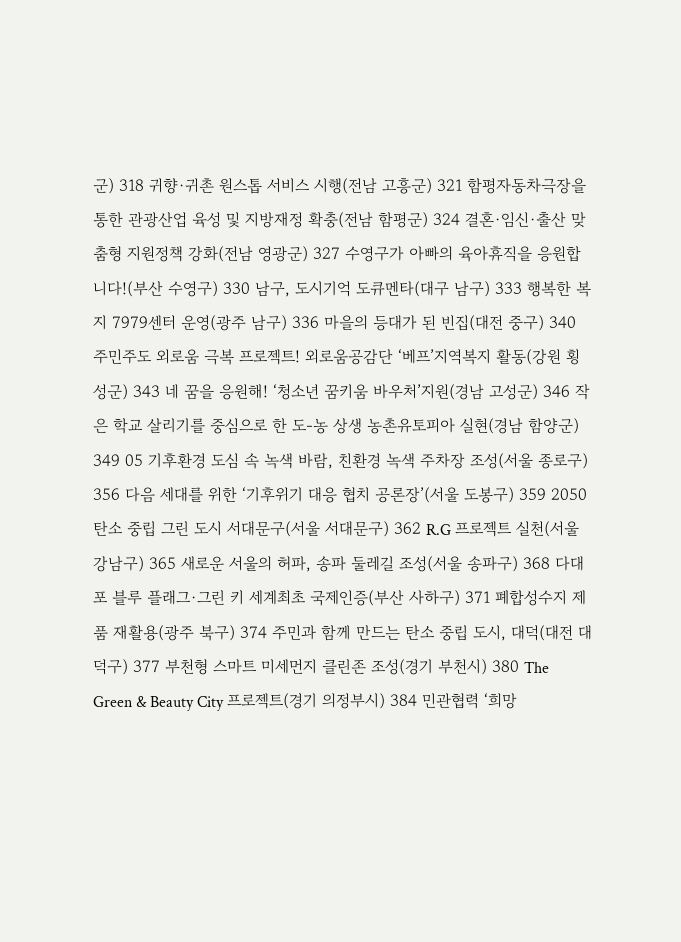군) 318 귀향·귀촌 원스톱 서비스 시행(전남 고흥군) 321 함평자동차극장을 통한 관광산업 육성 및 지방재정 확충(전남 함평군) 324 결혼·임신·출산 맞춤형 지원정책 강화(전남 영광군) 327 수영구가 아빠의 육아휴직을 응원합니다!(부산 수영구) 330 남구, 도시기억 도큐멘타(대구 남구) 333 행복한 복지 7979센터 운영(광주 남구) 336 마을의 등대가 된 빈집(대전 중구) 340 주민주도 외로움 극복 프로젝트! 외로움공감단 ‘베프’지역복지 활동(강원 횡성군) 343 네 꿈을 응원해! ‘청소년 꿈키움 바우처’지원(경남 고성군) 346 작은 학교 살리기를 중심으로 한 도-농 상생 농촌유토피아 실현(경남 함양군) 349 05 기후환경 도심 속 녹색 바람, 친환경 녹색 주차장 조성(서울 종로구) 356 다음 세대를 위한 ‘기후위기 대응 협치 공론장’(서울 도봉구) 359 2050 탄소 중립 그린 도시 서대문구(서울 서대문구) 362 R.G 프로젝트 실천(서울 강남구) 365 새로운 서울의 허파, 송파 둘레길 조성(서울 송파구) 368 다대포 블루 플래그·그린 키 세계최초 국제인증(부산 사하구) 371 폐합성수지 제품 재활용(광주 북구) 374 주민과 함께 만드는 탄소 중립 도시, 대덕(대전 대덕구) 377 부천형 스마트 미세먼지 클린존 조성(경기 부천시) 380 The Green & Beauty City 프로젝트(경기 의정부시) 384 민관협력 ‘희망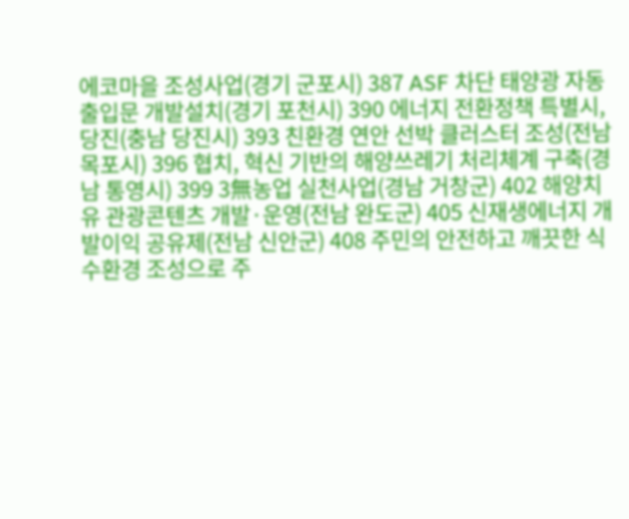에코마을 조성사업(경기 군포시) 387 ASF 차단 태양광 자동출입문 개발설치(경기 포천시) 390 에너지 전환정책 특별시, 당진(충남 당진시) 393 친환경 연안 선박 클러스터 조성(전남 목포시) 396 협치, 혁신 기반의 해양쓰레기 처리체계 구축(경남 통영시) 399 3無농업 실천사업(경남 거창군) 402 해양치유 관광콘텐츠 개발·운영(전남 완도군) 405 신재생에너지 개발이익 공유제(전남 신안군) 408 주민의 안전하고 깨끗한 식수환경 조성으로 주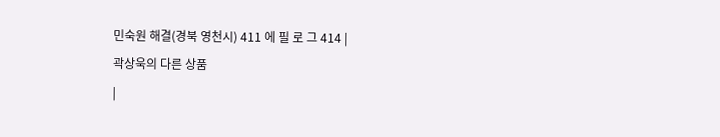민숙원 해결(경북 영천시) 411 에 필 로 그 414 |
곽상욱의 다른 상품
|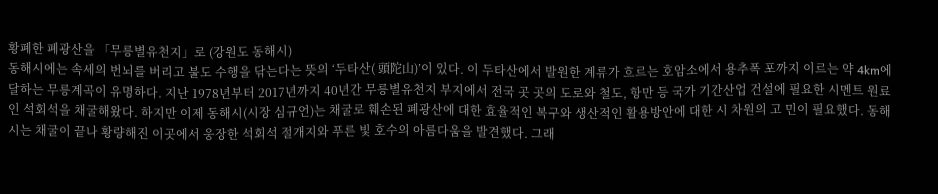황폐한 폐광산을 「무릉별유천지」로 (강원도 동해시)
동해시에는 속세의 번뇌를 버리고 불도 수행을 닦는다는 뜻의 ‘두타산( 頭陀山)’이 있다. 이 두타산에서 발원한 계류가 흐르는 호암소에서 용추폭 포까지 이르는 약 4km에 달하는 무릉계곡이 유명하다. 지난 1978년부터 2017년까지 40년간 무릉별유천지 부지에서 전국 곳 곳의 도로와 철도, 항만 등 국가 기간산업 건설에 필요한 시멘트 원료인 석회석을 채굴해왔다. 하지만 이제 동해시(시장 심규언)는 채굴로 훼손된 폐광산에 대한 효율적인 복구와 생산적인 활용방안에 대한 시 차원의 고 민이 필요했다. 동해시는 채굴이 끝나 황량해진 이곳에서 웅장한 석회석 절개지와 푸른 빛 호수의 아름다움을 발견했다. 그래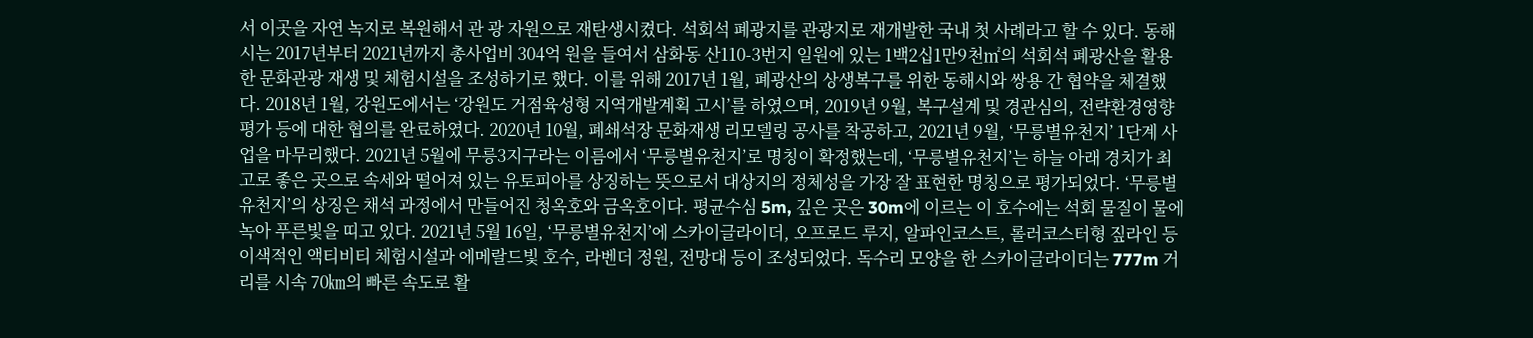서 이곳을 자연 녹지로 복원해서 관 광 자원으로 재탄생시켰다. 석회석 폐광지를 관광지로 재개발한 국내 첫 사례라고 할 수 있다. 동해시는 2017년부터 2021년까지 총사업비 304억 원을 들여서 삼화동 산110-3번지 일원에 있는 1백2십1만9천㎡의 석회석 폐광산을 활용한 문화관광 재생 및 체험시설을 조성하기로 했다. 이를 위해 2017년 1월, 폐광산의 상생복구를 위한 동해시와 쌍용 간 협약을 체결했다. 2018년 1월, 강원도에서는 ‘강원도 거점육성형 지역개발계획 고시’를 하였으며, 2019년 9월, 복구설계 및 경관심의, 전략환경영향평가 등에 대한 협의를 완료하였다. 2020년 10월, 폐쇄석장 문화재생 리모델링 공사를 착공하고, 2021년 9월, ‘무릉별유천지’ 1단계 사업을 마무리했다. 2021년 5월에 무릉3지구라는 이름에서 ‘무릉별유천지’로 명칭이 확정했는데, ‘무릉별유천지’는 하늘 아래 경치가 최고로 좋은 곳으로 속세와 떨어져 있는 유토피아를 상징하는 뜻으로서 대상지의 정체성을 가장 잘 표현한 명칭으로 평가되었다. ‘무릉별유천지’의 상징은 채석 과정에서 만들어진 청옥호와 금옥호이다. 평균수심 5m, 깊은 곳은 30m에 이르는 이 호수에는 석회 물질이 물에 녹아 푸른빛을 띠고 있다. 2021년 5월 16일, ‘무릉별유천지’에 스카이글라이더, 오프로드 루지, 알파인코스트, 롤러코스터형 짚라인 등 이색적인 액티비티 체험시설과 에메랄드빛 호수, 라벤더 정원, 전망대 등이 조성되었다. 독수리 모양을 한 스카이글라이더는 777m 거리를 시속 70㎞의 빠른 속도로 활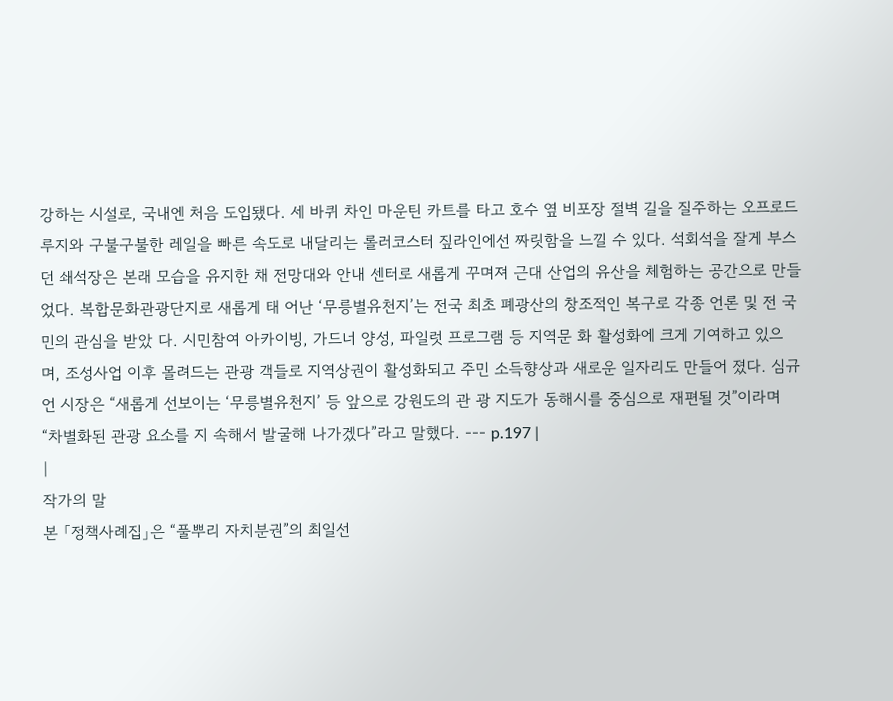강하는 시설로, 국내엔 처음 도입됐다. 세 바퀴 차인 마운틴 카트를 타고 호수 옆 비포장 절벽 길을 질주하는 오프로드 루지와 구불구불한 레일을 빠른 속도로 내달리는 롤러코스터 짚라인에선 짜릿함을 느낄 수 있다. 석회석을 잘게 부스던 쇄석장은 본래 모습을 유지한 채 전망대와 안내 센터로 새롭게 꾸며져 근대 산업의 유산을 체험하는 공간으로 만들었다. 복합문화관광단지로 새롭게 태 어난 ‘무릉별유천지’는 전국 최초 폐광산의 창조적인 복구로 각종 언론 및 전 국민의 관심을 받았 다. 시민참여 아카이빙, 가드너 양성, 파일럿 프로그램 등 지역문 화 활성화에 크게 기여하고 있으 며, 조성사업 이후 몰려드는 관광 객들로 지역상권이 활성화되고 주민 소득향상과 새로운 일자리도 만들어 졌다. 심규언 시장은 “새롭게 선보이는 ‘무릉별유천지’ 등 앞으로 강원도의 관 광 지도가 동해시를 중심으로 재편될 것”이라며 “차별화된 관광 요소를 지 속해서 발굴해 나가겠다”라고 말했다. --- p.197 |
|
작가의 말
본 「정책사례집」은 “풀뿌리 자치분권”의 최일선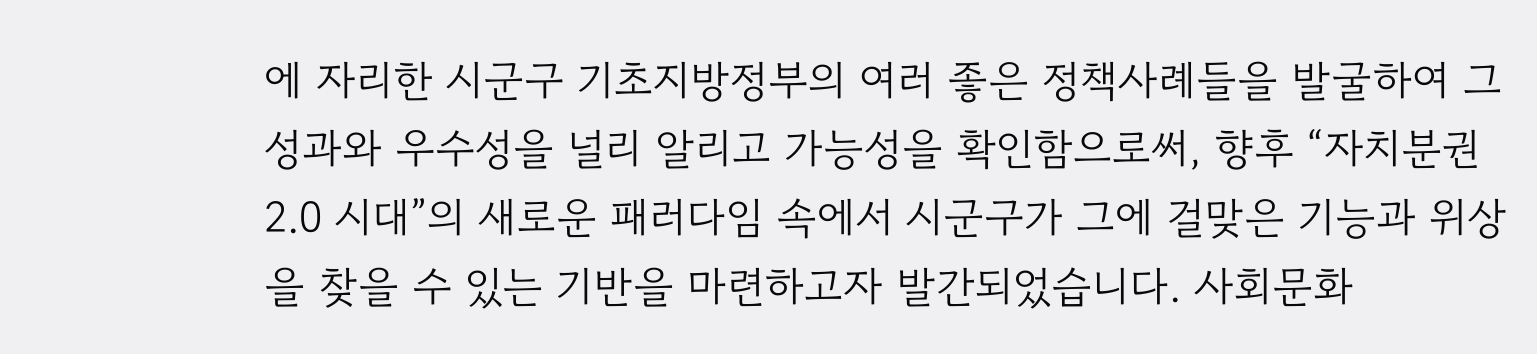에 자리한 시군구 기초지방정부의 여러 좋은 정책사례들을 발굴하여 그 성과와 우수성을 널리 알리고 가능성을 확인함으로써, 향후 “자치분권 2.0 시대”의 새로운 패러다임 속에서 시군구가 그에 걸맞은 기능과 위상을 찾을 수 있는 기반을 마련하고자 발간되었습니다. 사회문화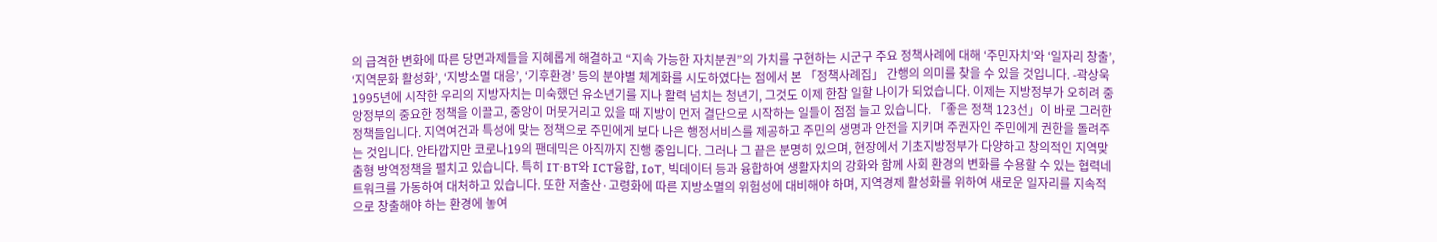의 급격한 변화에 따른 당면과제들을 지혜롭게 해결하고 “지속 가능한 자치분권”의 가치를 구현하는 시군구 주요 정책사례에 대해 ‘주민자치’와 ‘일자리 창출’, ‘지역문화 활성화’, ‘지방소멸 대응’, ‘기후환경’ 등의 분야별 체계화를 시도하였다는 점에서 본 「정책사례집」 간행의 의미를 찾을 수 있을 것입니다. -곽상욱 1995년에 시작한 우리의 지방자치는 미숙했던 유소년기를 지나 활력 넘치는 청년기, 그것도 이제 한참 일할 나이가 되었습니다. 이제는 지방정부가 오히려 중앙정부의 중요한 정책을 이끌고, 중앙이 머뭇거리고 있을 때 지방이 먼저 결단으로 시작하는 일들이 점점 늘고 있습니다. 「좋은 정책 123선」이 바로 그러한 정책들입니다. 지역여건과 특성에 맞는 정책으로 주민에게 보다 나은 행정서비스를 제공하고 주민의 생명과 안전을 지키며 주권자인 주민에게 권한을 돌려주는 것입니다. 안타깝지만 코로나19의 팬데믹은 아직까지 진행 중입니다. 그러나 그 끝은 분명히 있으며, 현장에서 기초지방정부가 다양하고 창의적인 지역맞춤형 방역정책을 펼치고 있습니다. 특히 IT·BT와 ICT융합, IoT, 빅데이터 등과 융합하여 생활자치의 강화와 함께 사회 환경의 변화를 수용할 수 있는 협력네트워크를 가동하여 대처하고 있습니다. 또한 저출산·고령화에 따른 지방소멸의 위험성에 대비해야 하며, 지역경제 활성화를 위하여 새로운 일자리를 지속적으로 창출해야 하는 환경에 놓여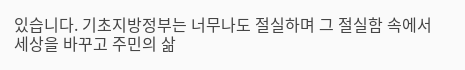있습니다. 기초지방정부는 너무나도 절실하며 그 절실함 속에서 세상을 바꾸고 주민의 삶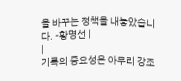을 바꾸는 정책을 내놓았습니다. -황명선 |
|
기록의 중요성은 아무리 강조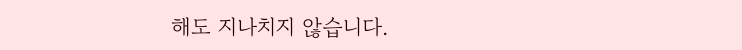해도 지나치지 않습니다.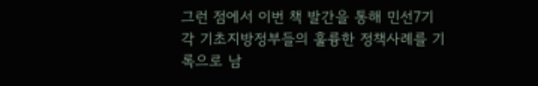그런 점에서 이번 책 발간을 통해 민선7기 각 기초지방정부들의 훌륭한 정책사례를 기록으로 남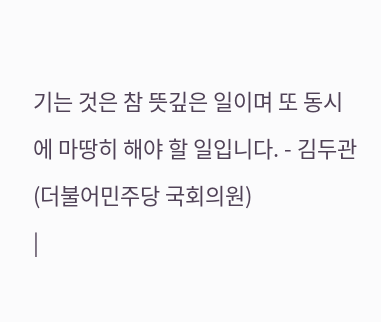기는 것은 참 뜻깊은 일이며 또 동시에 마땅히 해야 할 일입니다. - 김두관 (더불어민주당 국회의원)
|